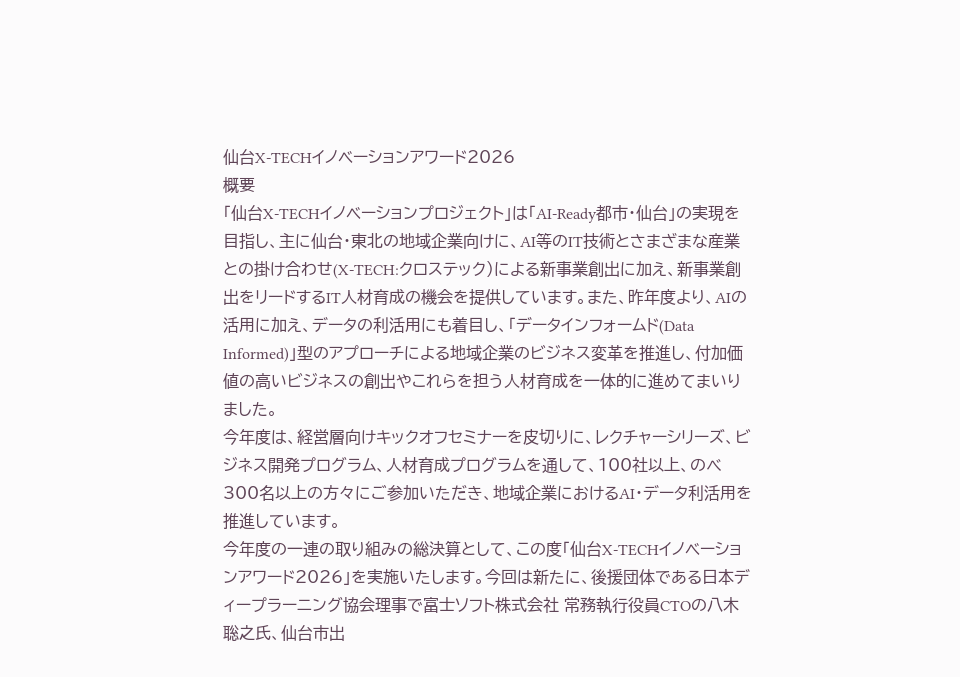仙台X-TECHイノベーションアワード2026
概要
「仙台X-TECHイノベーションプロジェクト」は「AI-Ready都市・仙台」の実現を目指し、主に仙台・東北の地域企業向けに、AI等のIT技術とさまざまな産業との掛け合わせ(X-TECH:クロステック)による新事業創出に加え、新事業創出をリードするIT人材育成の機会を提供しています。また、昨年度より、AIの活用に加え、データの利活用にも着目し、「データインフォームド(Data Informed)」型のアプローチによる地域企業のビジネス変革を推進し、付加価値の高いビジネスの創出やこれらを担う人材育成を一体的に進めてまいりました。
今年度は、経営層向けキックオフセミナーを皮切りに、レクチャーシリーズ、ビジネス開発プログラム、人材育成プログラムを通して、100社以上、のべ300名以上の方々にご参加いただき、地域企業におけるAI・データ利活用を推進しています。
今年度の一連の取り組みの総決算として、この度「仙台X-TECHイノベーションアワード2026」を実施いたします。今回は新たに、後援団体である日本ディープラーニング協会理事で富士ソフト株式会社 常務執行役員CTOの八木聡之氏、仙台市出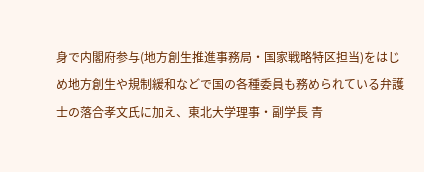身で内閣府参与(地方創生推進事務局・国家戦略特区担当)をはじめ地方創生や規制緩和などで国の各種委員も務められている弁護士の落合孝文氏に加え、東北大学理事・副学長 青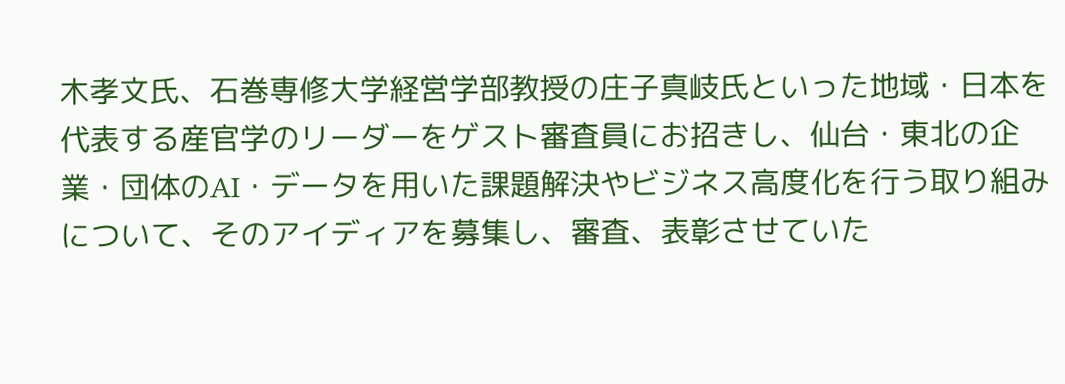木孝文氏、石巻専修大学経営学部教授の庄子真岐氏といった地域・日本を代表する産官学のリーダーをゲスト審査員にお招きし、仙台・東北の企業・団体のAI・データを用いた課題解決やビジネス高度化を行う取り組みについて、そのアイディアを募集し、審査、表彰させていた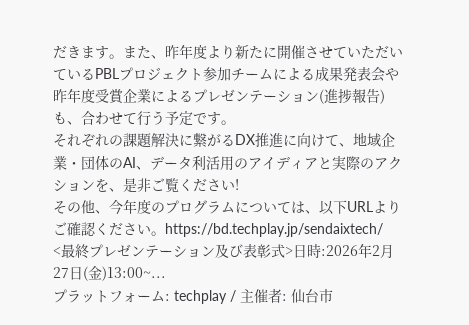だきます。また、昨年度より新たに開催させていただいているPBLプロジェクト参加チームによる成果発表会や昨年度受賞企業によるプレゼンテーション(進捗報告)も、合わせて行う予定です。
それぞれの課題解決に繋がるDX推進に向けて、地域企業・団体のAI、データ利活用のアイディアと実際のアクションを、是非ご覧ください!
その他、今年度のプログラムについては、以下URLよりご確認ください。https://bd.techplay.jp/sendaixtech/
<最終プレゼンテーション及び表彰式>日時:2026年2月27日(金)13:00~...
プラットフォーム: techplay / 主催者: 仙台市